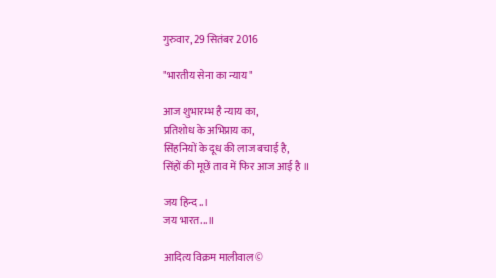गुरुवार, 29 सितंबर 2016

"भारतीय सेना का न्याय"

आज शुभारम्भ है न्याय का,
प्रतिशोध के अभिप्राय का,
सिंहनियों के दूध की लाज बचाई है,
सिंहों की मूछें ताव में फिर आज आई है ॥

जय हिन्द..।
जय भारत...॥

आदित्य विक्रम मालीवाल©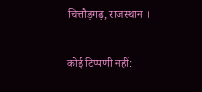चित्तौड़गढ़, राजस्थान ।

कोई टिप्पणी नहीं: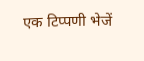एक टिप्पणी भेजें